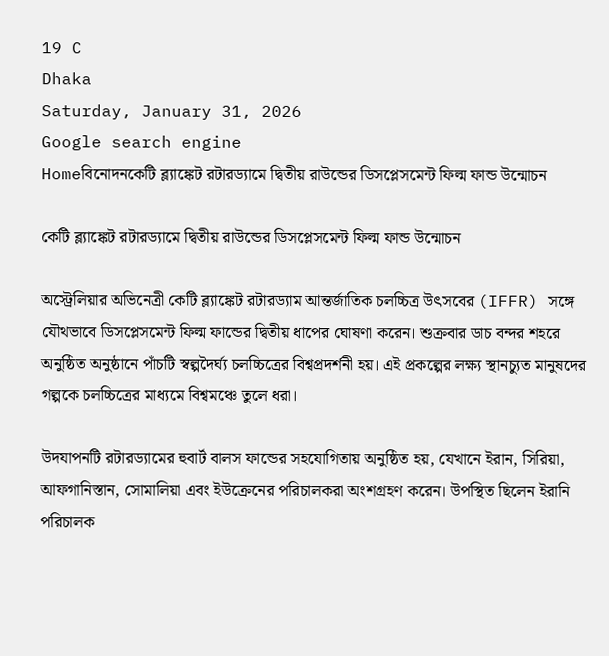19 C
Dhaka
Saturday, January 31, 2026
Google search engine
Homeবিনোদনকেটি ব্ল্যাঙ্কেট রটারড্যামে দ্বিতীয় রাউন্ডের ডিসপ্লেসমেন্ট ফিল্ম ফান্ড উন্মোচন

কেটি ব্ল্যাঙ্কেট রটারড্যামে দ্বিতীয় রাউন্ডের ডিসপ্লেসমেন্ট ফিল্ম ফান্ড উন্মোচন

অস্ট্রেলিয়ার অভিনেত্রী কেটি ব্ল্যাঙ্কেট রটারড্যাম আন্তর্জাতিক চলচ্চিত্র উৎসবের (IFFR) সঙ্গে যৌথভাবে ডিসপ্লেসমেন্ট ফিল্ম ফান্ডের দ্বিতীয় ধাপের ঘোষণা করেন। শুক্রবার ডাচ বন্দর শহরে অনুষ্ঠিত অনুষ্ঠানে পাঁচটি স্বল্পদৈর্ঘ্য চলচ্চিত্রের বিশ্বপ্রদর্শনী হয়। এই প্রকল্পের লক্ষ্য স্থানচ্যুত মানুষদের গল্পকে চলচ্চিত্রের মাধ্যমে বিশ্বমঞ্চে তুলে ধরা।

উদযাপনটি রটারড্যামের হুবার্ট বালস ফান্ডের সহযোগিতায় অনুষ্ঠিত হয়, যেখানে ইরান, সিরিয়া, আফগানিস্তান, সোমালিয়া এবং ইউক্রেনের পরিচালকরা অংশগ্রহণ করেন। উপস্থিত ছিলেন ইরানি পরিচালক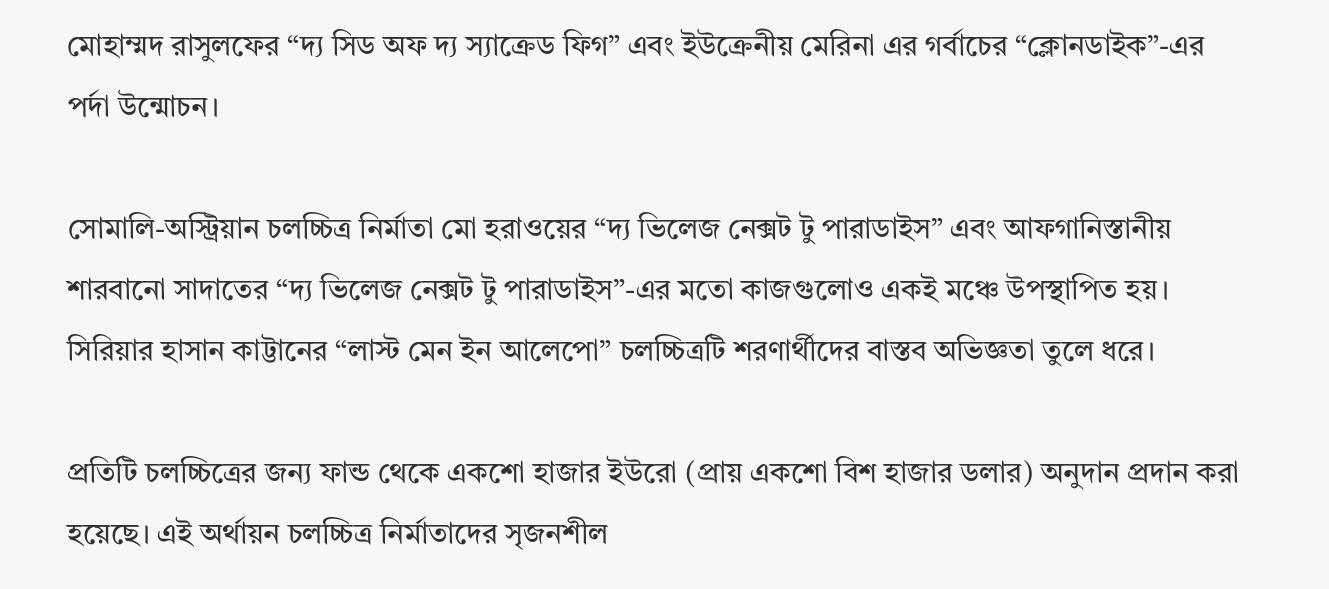মোহাম্মদ রাসুলফের “দ্য সিড অফ দ্য স্যাক্রেড ফিগ” এবং ইউক্রেনীয় মেরিনা এর গর্বাচের “ক্লোনডাইক”-এর পর্দা উন্মোচন।

সোমালি-অস্ট্রিয়ান চলচ্চিত্র নির্মাতা মো হরাওয়ের “দ্য ভিলেজ নেক্সট টু পারাডাইস” এবং আফগানিস্তানীয় শারবানো সাদাতের “দ্য ভিলেজ নেক্সট টু পারাডাইস”-এর মতো কাজগুলোও একই মঞ্চে উপস্থাপিত হয়। সিরিয়ার হাসান কাট্টানের “লাস্ট মেন ইন আলেপো” চলচ্চিত্রটি শরণার্থীদের বাস্তব অভিজ্ঞতা তুলে ধরে।

প্রতিটি চলচ্চিত্রের জন্য ফান্ড থেকে একশো হাজার ইউরো (প্রায় একশো বিশ হাজার ডলার) অনুদান প্রদান করা হয়েছে। এই অর্থায়ন চলচ্চিত্র নির্মাতাদের সৃজনশীল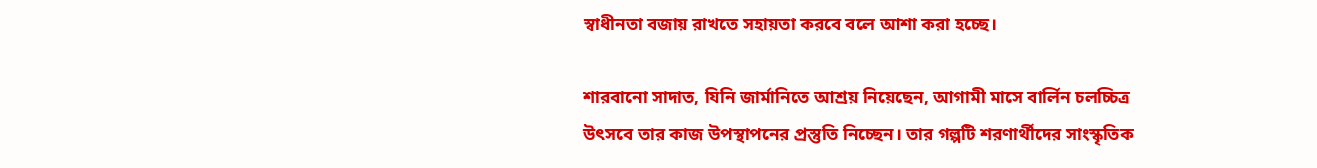স্বাধীনতা বজায় রাখতে সহায়তা করবে বলে আশা করা হচ্ছে।

শারবানো সাদাত, যিনি জার্মানিতে আশ্রয় নিয়েছেন, আগামী মাসে বার্লিন চলচ্চিত্র উৎসবে তার কাজ উপস্থাপনের প্রস্তুতি নিচ্ছেন। তার গল্পটি শরণার্থীদের সাংস্কৃতিক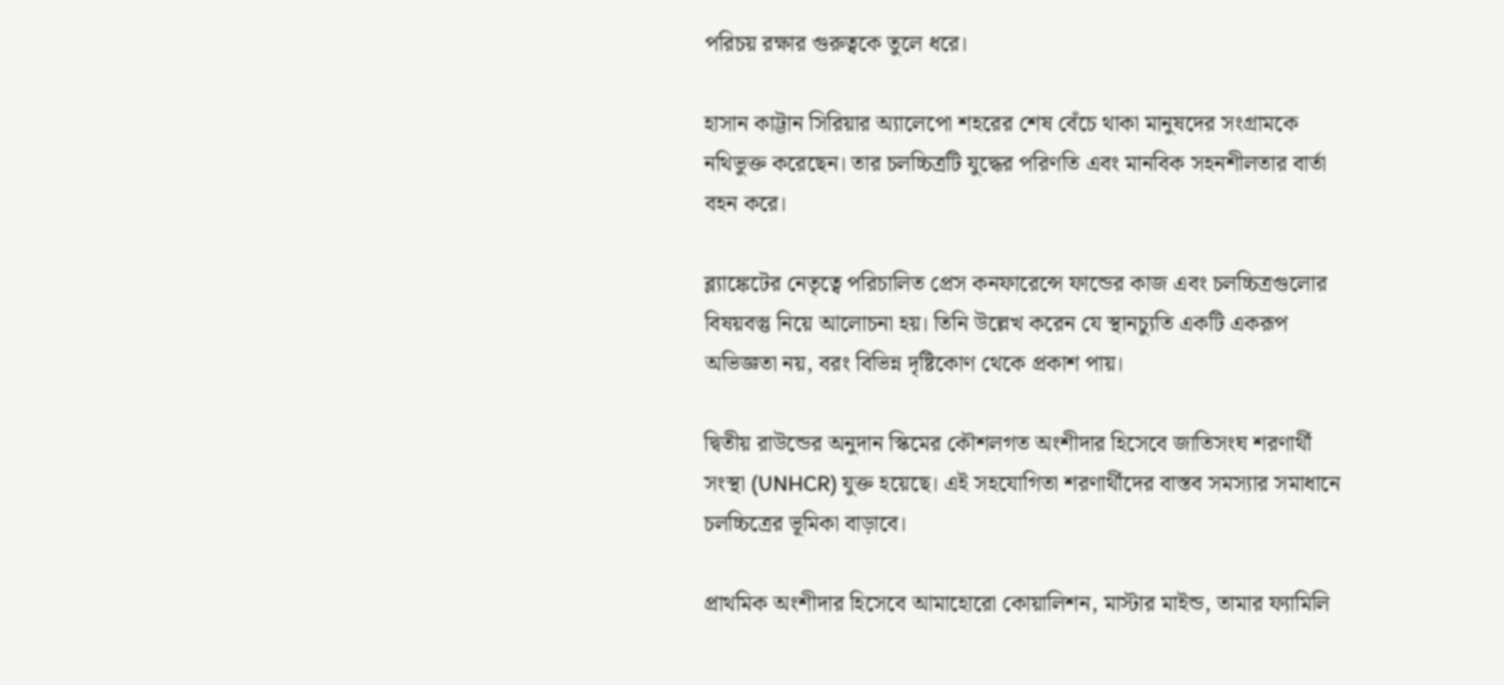পরিচয় রক্ষার গুরুত্বকে তুলে ধরে।

হাসান কাট্টান সিরিয়ার অ্যালেপো শহরের শেষ বেঁচে থাকা মানুষদের সংগ্রামকে নথিভুক্ত করেছেন। তার চলচ্চিত্রটি যুদ্ধের পরিণতি এবং মানবিক সহনশীলতার বার্তা বহন করে।

ব্ল্যাঙ্কেটের নেতৃত্বে পরিচালিত প্রেস কনফারেন্সে ফান্ডের কাজ এবং চলচ্চিত্রগুলোর বিষয়বস্তু নিয়ে আলোচনা হয়। তিনি উল্লেখ করেন যে স্থানচ্যুতি একটি একরূপ অভিজ্ঞতা নয়, বরং বিভিন্ন দৃষ্টিকোণ থেকে প্রকাশ পায়।

দ্বিতীয় রাউন্ডের অনুদান স্কিমের কৌশলগত অংশীদার হিসেবে জাতিসংঘ শরণার্থী সংস্থা (UNHCR) যুক্ত হয়েছে। এই সহযোগিতা শরণার্থীদের বাস্তব সমস্যার সমাধানে চলচ্চিত্রের ভূমিকা বাড়াবে।

প্রাথমিক অংশীদার হিসেবে আমাহোরো কোয়ালিশন, মাস্টার মাইন্ড, তামার ফ্যামিলি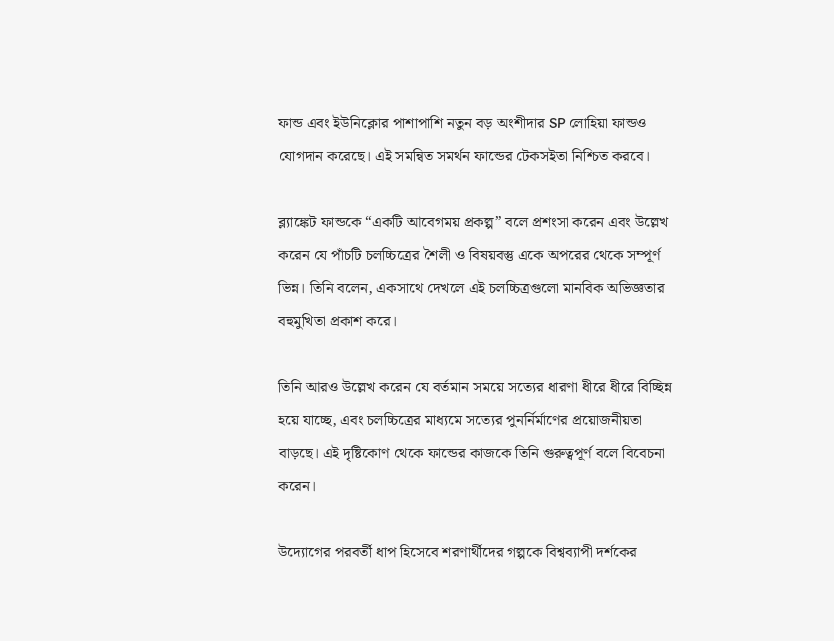ফান্ড এবং ইউনিক্লোর পাশাপাশি নতুন বড় অংশীদার SP লোহিয়া ফান্ডও যোগদান করেছে। এই সমন্বিত সমর্থন ফান্ডের টেকসইতা নিশ্চিত করবে।

ব্ল্যাঙ্কেট ফান্ডকে “একটি আবেগময় প্রকল্প” বলে প্রশংসা করেন এবং উল্লেখ করেন যে পাঁচটি চলচ্চিত্রের শৈলী ও বিষয়বস্তু একে অপরের থেকে সম্পূর্ণ ভিন্ন। তিনি বলেন, একসাথে দেখলে এই চলচ্চিত্রগুলো মানবিক অভিজ্ঞতার বহুমুখিতা প্রকাশ করে।

তিনি আরও উল্লেখ করেন যে বর্তমান সময়ে সত্যের ধারণা ধীরে ধীরে বিচ্ছিন্ন হয়ে যাচ্ছে, এবং চলচ্চিত্রের মাধ্যমে সত্যের পুনর্নির্মাণের প্রয়োজনীয়তা বাড়ছে। এই দৃষ্টিকোণ থেকে ফান্ডের কাজকে তিনি গুরুত্বপূর্ণ বলে বিবেচনা করেন।

উদ্যোগের পরবর্তী ধাপ হিসেবে শরণার্থীদের গল্পকে বিশ্বব্যাপী দর্শকের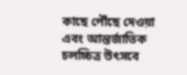কাছে পৌঁছে দেওয়া এবং আন্তর্জাতিক চলচ্চিত্র উৎসবে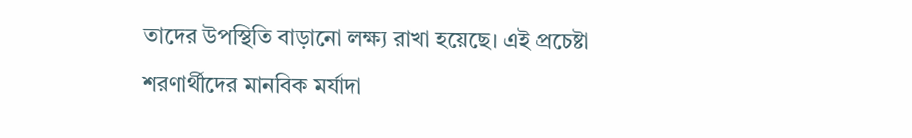তাদের উপস্থিতি বাড়ানো লক্ষ্য রাখা হয়েছে। এই প্রচেষ্টা শরণার্থীদের মানবিক মর্যাদা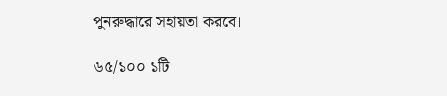পুনরুদ্ধারে সহায়তা করবে।

৬৫/১০০ ১টি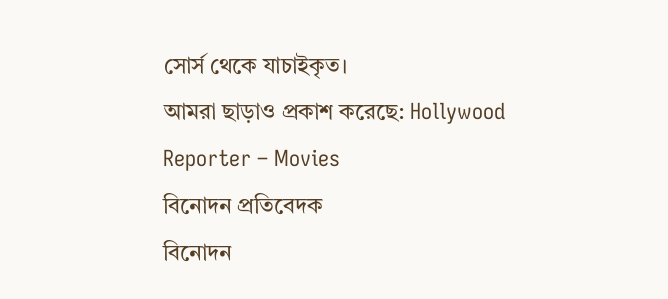সোর্স থেকে যাচাইকৃত।
আমরা ছাড়াও প্রকাশ করেছে: Hollywood Reporter – Movies
বিনোদন প্রতিবেদক
বিনোদন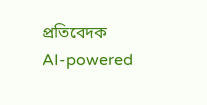প্রতিবেদক
AI-powered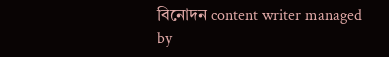বিনোদন content writer managed by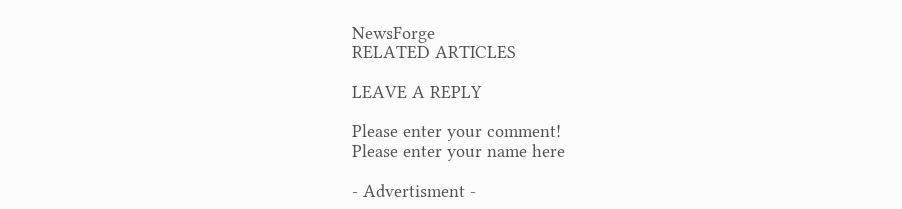NewsForge
RELATED ARTICLES

LEAVE A REPLY

Please enter your comment!
Please enter your name here

- Advertisment -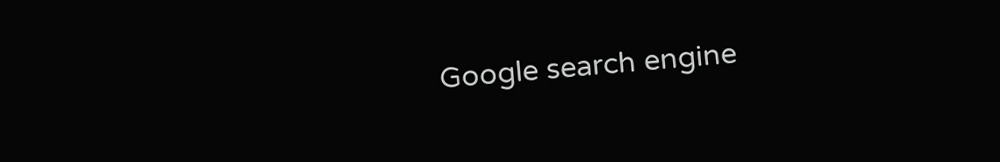Google search engine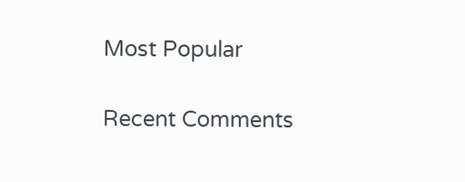Most Popular

Recent Comments